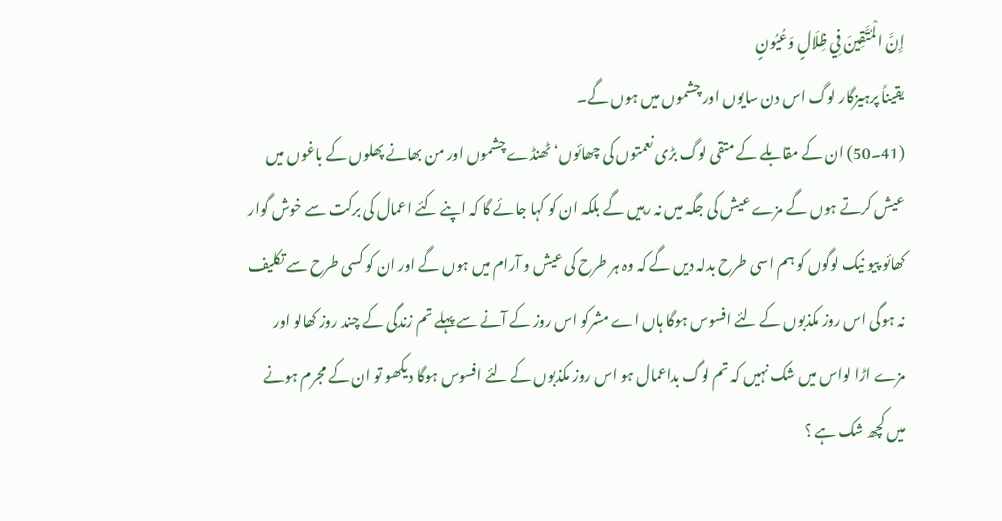إِنَّ الْمُتَّقِينَ فِي ظِلَالٍ وَعُيُونٍ
یقیناً پرہیزگار لوگ اس دن سایوں اور چشموں میں ہوں گے۔
(41۔50) ان کے مقابلے کے متقی لوگ بڑی نعمتوں کی چھائوں‘ ٹھنڈے چشموں اور من بھانے پھلوں کے باغوں میں عیش کرتے ہوں گے مزے عیش کی جگہ میں نہ رہیں گے بلکہ ان کو کہا جائے گا کہ اپنے کئے اعمال کی برکت سے خوش گوار کھائو پیو نیک لوگوں کو ہم اسی طرح بدلہ دیں گے کہ وہ ہر طرح کی عیش و آرام میں ہوں گے اور ان کو کسی طرح سے تکلیف نہ ہوگی اس روز مکذبوں کے لئے افسوس ہوگا ہاں اے مشرکو اس روز کے آنے سے پہلے تم زندگی کے چند روز کھالو اور مزے اڑا لواس میں شک نہیں کہ تم لوگ بداعمال ہو اس روز مکذبوں کے لئے افسوس ہوگا دیکھو تو ان کے مجرم ہونے میں کچھ شک ہے ؟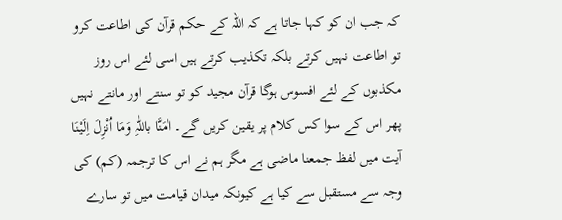کہ جب ان کو کہا جاتا ہے کہ اللہ کے حکم قرآن کی اطاعت کرو تو اطاعت نہیں کرتے بلکہ تکذیب کرتے ہیں اسی لئے اس روز مکذبوں کے لئے افسوس ہوگا قرآن مجید کو تو سنتے اور مانتے نہیں پھر اس کے سوا کس کلام پر یقین کریں گے۔ اٰمَنَّا باللّٰہِ وَمَا اُنْزِلَ اِلَیْنَا آیت میں لفظ جمعنا ماضی ہے مگر ہم نے اس کا ترجمہ (کم) کی وجہ سے مستقبل سے کیا ہے کیونکہ میدان قیامت میں تو سارے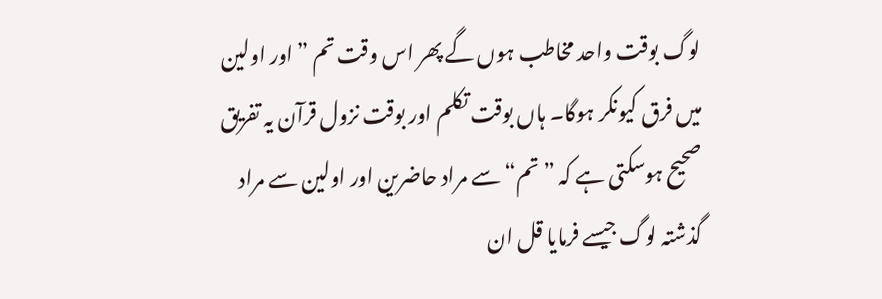لوگ بوقت واحد مخاطب ہوں گے پھر اس وقت تم ” اور اولین میں فرق کیونکر ہوگا۔ ہاں بوقت تکلم اور بوقت نزول قرآن یہ تفریق صحیح ہوسکتی ہے کہ ” تم“ سے مراد حاضرین اور اولین سے مراد گذشتہ لوگ جیسے فرمایا قل ان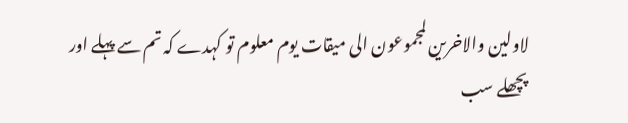لاولین والاخرین لمجموعون الی میقات یوم معلوم تو کہدے کہ تم سے پہلے اور پچھلے سب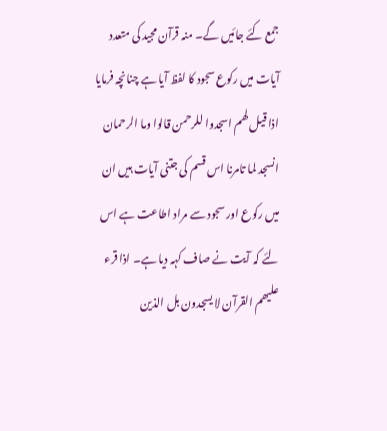جمع کئے جائیں گے۔ منہ قرآن مجید کی متعدد آیات میں رکوع سجود کا لفظ آیا ہے چنانچہ فرمایا اذا قیل لھم اسجدوا للرحمن قالوا وما الرحمان انسجد لما تامرنا اس قسم کی جتنی آیات ہیں ان میں رکوع اور سجود سے مراد اطاعت ہے اس لئے کہ آیت نے صاف کہہ دیا ہے۔ اذا قرء علیھم القرآن لا یسجدون بل الذین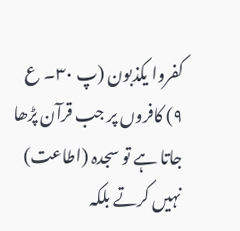کفروا یکذبون (پ ٣٠۔ ع ٩) کافروں پر جب قرآن پڑھا جاتا ہے تو سجدہ (اطاعت) نہیں کرتے بلکہ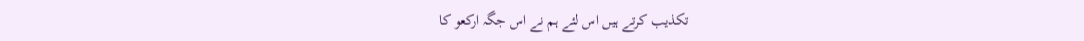تکذیب کرتے ہیں اس لئے ہم نے اس جگہ ارکعو کا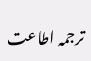ترجمہ اطاعت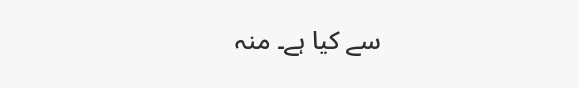سے کیا ہے۔ منہ